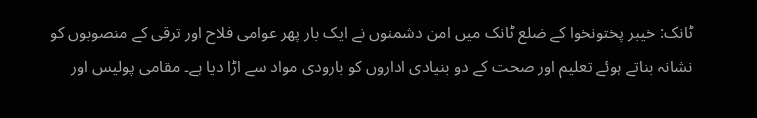ٹانک: خیبر پختونخوا کے ضلع ٹانک میں امن دشمنوں نے ایک بار پھر عوامی فلاح اور ترقی کے منصوبوں کو نشانہ بناتے ہوئے تعلیم اور صحت کے دو بنیادی اداروں کو بارودی مواد سے اڑا دیا ہے۔ مقامی پولیس اور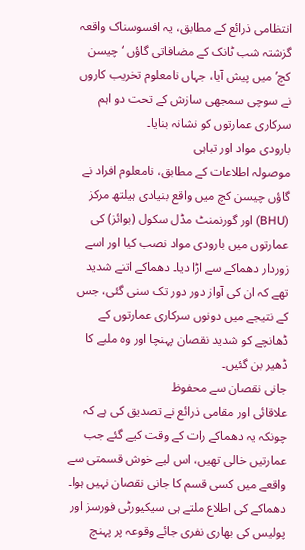انتظامی ذرائع کے مطابق، یہ افسوسناک واقعہ گزشتہ شب ٹانک کے مضافاتی گاؤں ‘چیسن کچ’ میں پیش آیا، جہاں نامعلوم تخریب کاروں نے سوچی سمجھی سازش کے تحت دو اہم سرکاری عمارتوں کو نشانہ بنایا۔
بارودی مواد اور تباہی
موصولہ اطلاعات کے مطابق، نامعلوم افراد نے گاؤں چیسن کچ میں واقع بنیادی ہیلتھ مرکز (BHU) اور گورنمنٹ مڈل سکول (بوائز) کی عمارتوں میں بارودی مواد نصب کیا اور اسے زوردار دھماکے سے اڑا دیا۔ دھماکے اتنے شدید تھے کہ ان کی آواز دور دور تک سنی گئی، جس کے نتیجے میں دونوں سرکاری عمارتوں کے ڈھانچے کو شدید نقصان پہنچا اور وہ ملبے کا ڈھیر بن گئیں۔
جانی نقصان سے محفوظ
علاقائی اور مقامی ذرائع نے تصدیق کی ہے کہ چونکہ یہ دھماکے رات کے وقت کیے گئے جب عمارتیں خالی تھیں، اس لیے خوش قسمتی سے واقعے میں کسی قسم کا جانی نقصان نہیں ہوا۔ دھماکے کی اطلاع ملتے ہی سیکیورٹی فورسز اور پولیس کی بھاری نفری جائے وقوعہ پر پہنچ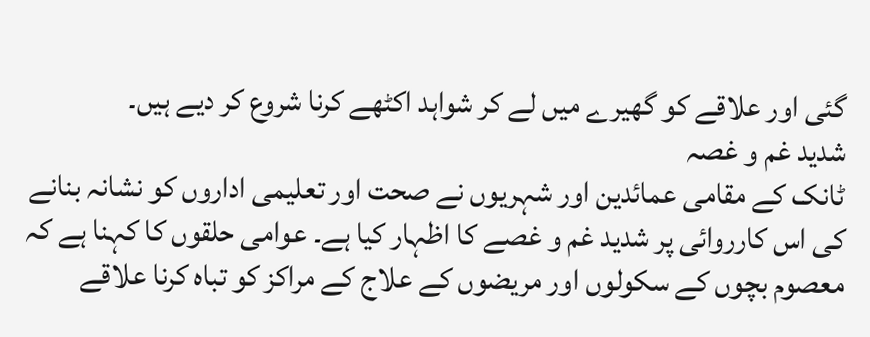گئی اور علاقے کو گھیرے میں لے کر شواہد اکٹھے کرنا شروع کر دیے ہیں۔
شدید غم و غصہ
ٹانک کے مقامی عمائدین اور شہریوں نے صحت اور تعلیمی اداروں کو نشانہ بنانے کی اس کارروائی پر شدید غم و غصے کا اظہار کیا ہے۔ عوامی حلقوں کا کہنا ہے کہ معصوم بچوں کے سکولوں اور مریضوں کے علاج کے مراکز کو تباہ کرنا علاقے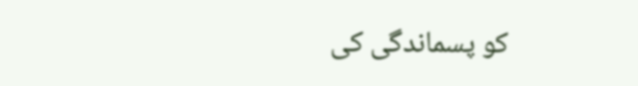کو پسماندگی کی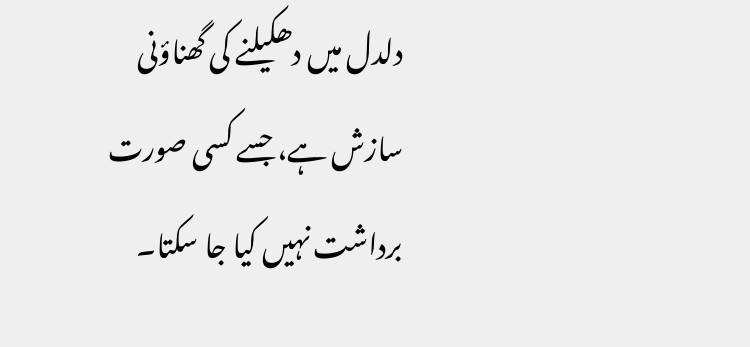دلدل میں دھکیلنے کی گھناؤنی سازش ہے، جسے کسی صورت برداشت نہیں کیا جا سکتا۔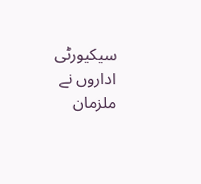سیکیورٹی اداروں نے ملزمان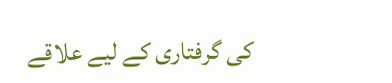کی گرفتاری کے لیے علاقے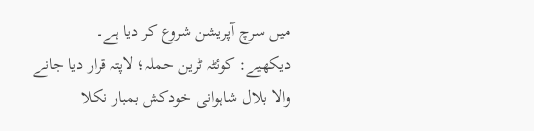میں سرچ آپریشن شروع کر دیا ہے۔
دیکھیے: کوئٹہ ٹرین حملہ؛ لاپتہ قرار دیا جانے والا بلال شاہوانی خودکش بمبار نکلا